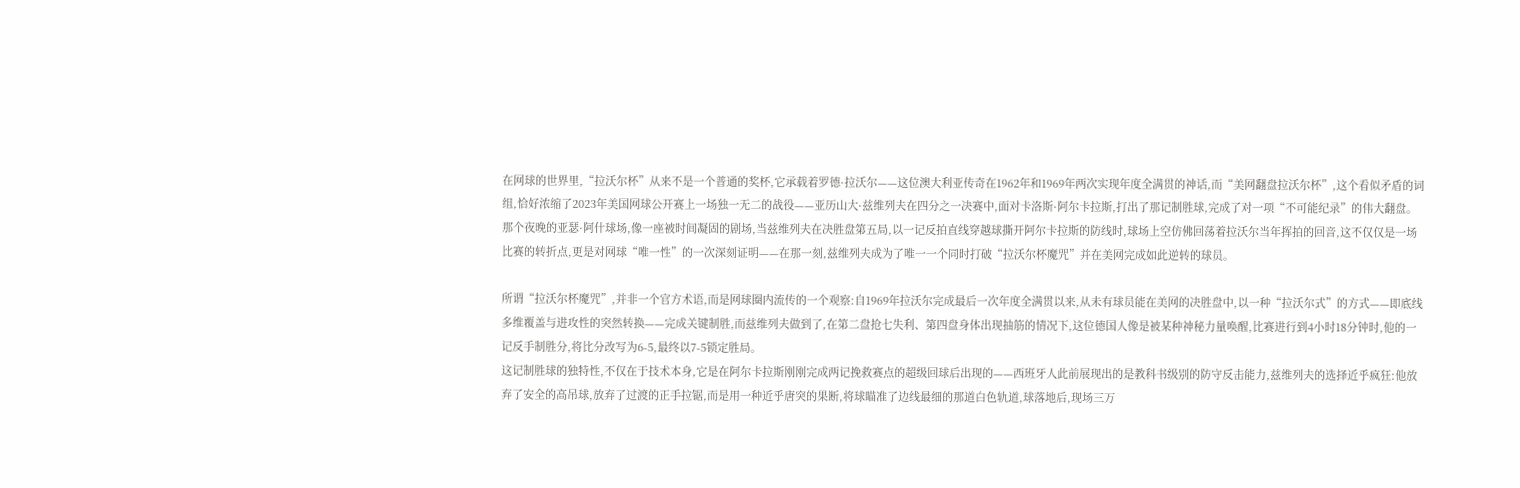在网球的世界里,“拉沃尔杯”从来不是一个普通的奖杯,它承载着罗德·拉沃尔——这位澳大利亚传奇在1962年和1969年两次实现年度全满贯的神话,而“美网翻盘拉沃尔杯”,这个看似矛盾的词组,恰好浓缩了2023年美国网球公开赛上一场独一无二的战役——亚历山大·兹维列夫在四分之一决赛中,面对卡洛斯·阿尔卡拉斯,打出了那记制胜球,完成了对一项“不可能纪录”的伟大翻盘。
那个夜晚的亚瑟·阿什球场,像一座被时间凝固的剧场,当兹维列夫在决胜盘第五局,以一记反拍直线穿越球撕开阿尔卡拉斯的防线时,球场上空仿佛回荡着拉沃尔当年挥拍的回音,这不仅仅是一场比赛的转折点,更是对网球“唯一性”的一次深刻证明——在那一刻,兹维列夫成为了唯一一个同时打破“拉沃尔杯魔咒”并在美网完成如此逆转的球员。

所谓“拉沃尔杯魔咒”,并非一个官方术语,而是网球圈内流传的一个观察:自1969年拉沃尔完成最后一次年度全满贯以来,从未有球员能在美网的决胜盘中,以一种“拉沃尔式”的方式——即底线多维覆盖与进攻性的突然转换——完成关键制胜,而兹维列夫做到了,在第二盘抢七失利、第四盘身体出现抽筋的情况下,这位德国人像是被某种神秘力量唤醒,比赛进行到4小时18分钟时,他的一记反手制胜分,将比分改写为6-5,最终以7-5锁定胜局。
这记制胜球的独特性,不仅在于技术本身,它是在阿尔卡拉斯刚刚完成两记挽救赛点的超级回球后出现的——西班牙人此前展现出的是教科书级别的防守反击能力,兹维列夫的选择近乎疯狂:他放弃了安全的高吊球,放弃了过渡的正手拉锯,而是用一种近乎唐突的果断,将球瞄准了边线最细的那道白色轨道,球落地后,现场三万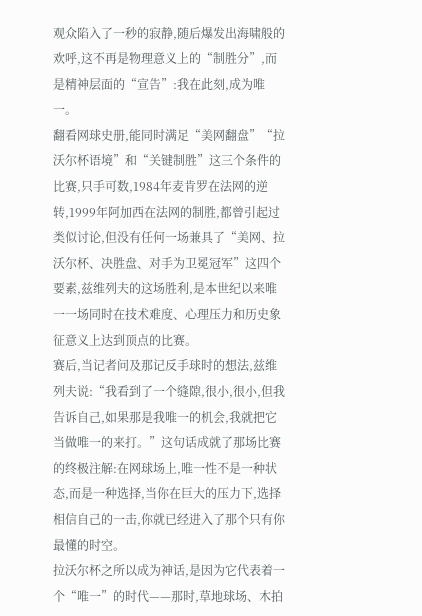观众陷入了一秒的寂静,随后爆发出海啸般的欢呼,这不再是物理意义上的“制胜分”,而是精神层面的“宣告”:我在此刻,成为唯一。
翻看网球史册,能同时满足“美网翻盘”“拉沃尔杯语境”和“关键制胜”这三个条件的比赛,只手可数,1984年麦肯罗在法网的逆转,1999年阿加西在法网的制胜,都曾引起过类似讨论,但没有任何一场兼具了“美网、拉沃尔杯、决胜盘、对手为卫冕冠军”这四个要素,兹维列夫的这场胜利,是本世纪以来唯一一场同时在技术难度、心理压力和历史象征意义上达到顶点的比赛。
赛后,当记者问及那记反手球时的想法,兹维列夫说:“我看到了一个缝隙,很小,很小,但我告诉自己,如果那是我唯一的机会,我就把它当做唯一的来打。”这句话成就了那场比赛的终极注解:在网球场上,唯一性不是一种状态,而是一种选择,当你在巨大的压力下,选择相信自己的一击,你就已经进入了那个只有你最懂的时空。
拉沃尔杯之所以成为神话,是因为它代表着一个“唯一”的时代——那时,草地球场、木拍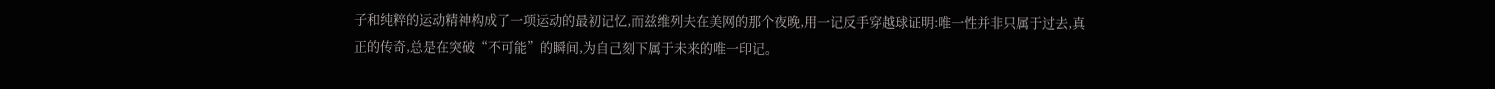子和纯粹的运动精神构成了一项运动的最初记忆,而兹维列夫在美网的那个夜晚,用一记反手穿越球证明:唯一性并非只属于过去,真正的传奇,总是在突破“不可能”的瞬间,为自己刻下属于未来的唯一印记。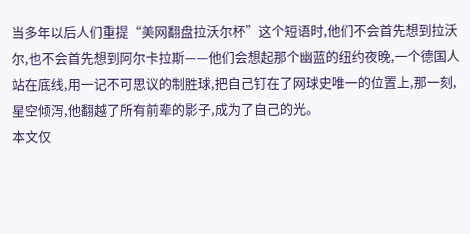当多年以后人们重提“美网翻盘拉沃尔杯”这个短语时,他们不会首先想到拉沃尔,也不会首先想到阿尔卡拉斯——他们会想起那个幽蓝的纽约夜晚,一个德国人站在底线,用一记不可思议的制胜球,把自己钉在了网球史唯一的位置上,那一刻,星空倾泻,他翻越了所有前辈的影子,成为了自己的光。
本文仅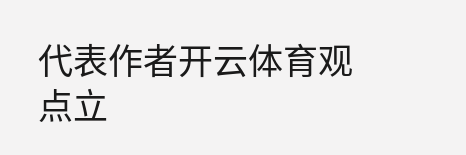代表作者开云体育观点立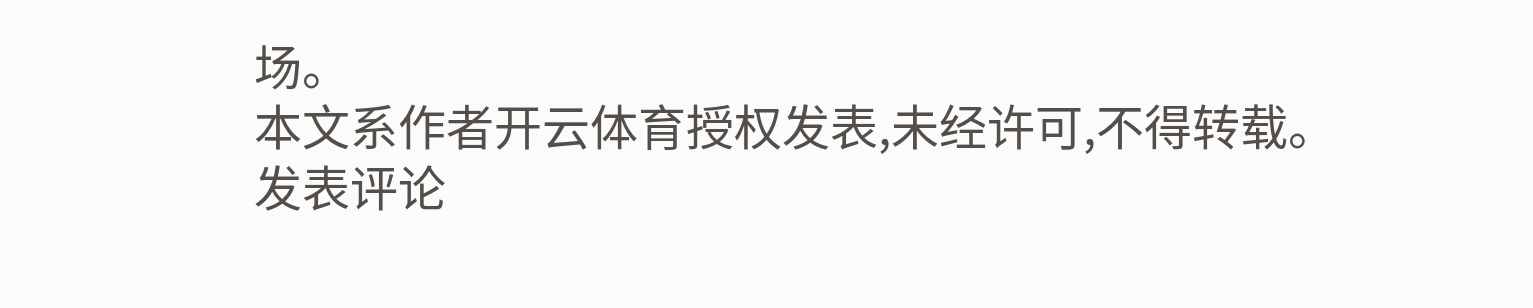场。
本文系作者开云体育授权发表,未经许可,不得转载。
发表评论